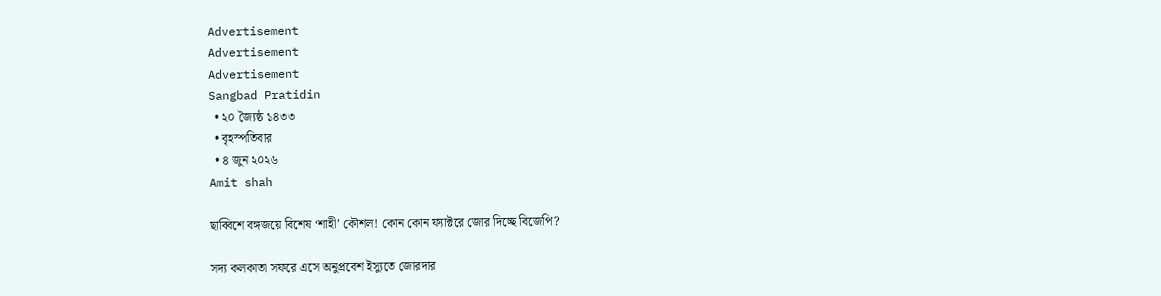Advertisement
Advertisement
Advertisement
Sangbad Pratidin
  • ২০ জ্যৈষ্ঠ ১৪৩৩
  • বৃহস্পতিবার
  • ৪ জুন ২০২৬
Amit shah

ছাব্বিশে বঙ্গজয়ে বিশেষ ‘শাহী’ কৌশল! কোন কোন ফ্যাক্টরে জোর দিচ্ছে বিজেপি?

সদ্য কলকাতা সফরে এসে অনুপ্রবেশ ইস্যুতে জোরদার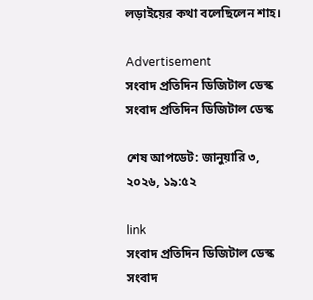লড়াইয়ের কথা বলেছিলেন শাহ।

Advertisement
সংবাদ প্রতিদিন ডিজিটাল ডেস্ক
সংবাদ প্রতিদিন ডিজিটাল ডেস্ক

শেষ আপডেট: জানুয়ারি ৩, ২০২৬, ১৯:৫২

link
সংবাদ প্রতিদিন ডিজিটাল ডেস্ক
সংবাদ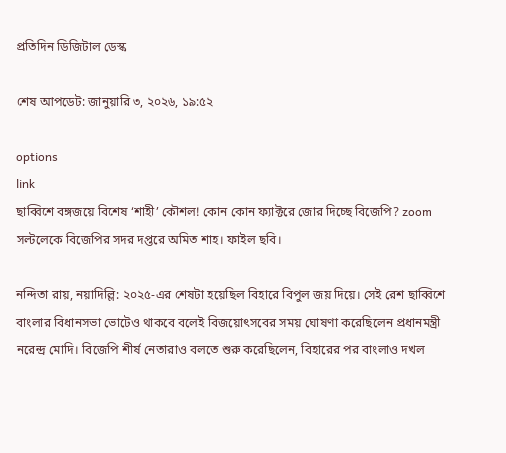প্রতিদিন ডিজিটাল ডেস্ক

শেষ আপডেট: জানুয়ারি ৩, ২০২৬, ১৯:৫২

options
link
ছাব্বিশে বঙ্গজয়ে বিশেষ ‘শাহী’ কৌশল! কোন কোন ফ্যাক্টরে জোর দিচ্ছে বিজেপি? zoom
সল্টলেকে বিজেপির সদর দপ্তরে অমিত শাহ। ফাইল ছবি।

নন্দিতা রায়, নয়াদিল্লি: ২০২৫-এর শেষটা হয়েছিল বিহারে বিপুল জয় দিয়ে। সেই রেশ ছাব্বিশে বাংলার বিধানসভা ভোটেও থাকবে বলেই বিজয়োৎসবের সময় ঘোষণা করেছিলেন প্রধানমন্ত্রী নরেন্দ্র মোদি। বিজেপি শীর্ষ নেতারাও বলতে শুরু করেছিলেন, বিহারের পর বাংলাও দখল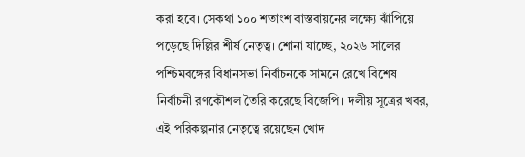করা হবে। সেকথা ১০০ শতাংশ বাস্তবায়নের লক্ষ্যে ঝাঁপিয়ে পড়েছে দিল্লির শীর্ষ নেতৃত্ব। শোনা যাচ্ছে, ২০২৬ সালের পশ্চিমবঙ্গের বিধানসভা নির্বাচনকে সামনে রেখে বিশেষ নির্বাচনী রণকৌশল তৈরি করেছে বিজেপি। দলীয় সূত্রের খবর, এই পরিকল্পনার নেতৃত্বে রয়েছেন খোদ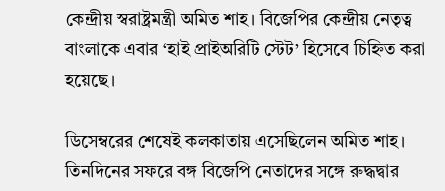কেন্দ্রীয় স্বরাষ্ট্রমন্ত্রী অমিত শাহ। বিজেপির কেন্দ্রীয় নেতৃত্ব বাংলাকে এবার ‘হাই প্রাইঅরিটি স্টেট’ হিসেবে চিহ্নিত করা হয়েছে।

ডিসেম্বরের শেষেই কলকাতায় এসেছিলেন অমিত শাহ। তিনদিনের সফরে বঙ্গ বিজেপি নেতাদের সঙ্গে রুদ্ধদ্বার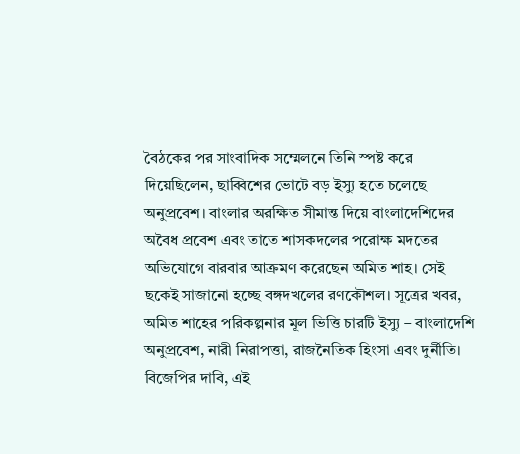বৈঠকের পর সাংবাদিক সম্মেলনে তিনি স্পষ্ট করে দিয়েছিলেন, ছাব্বিশের ভোটে বড় ইস্যু হতে চলেছে অনুপ্রবেশ। বাংলার অরক্ষিত সীমান্ত দিয়ে বাংলাদেশিদের অবৈধ প্রবেশ এবং তাতে শাসকদলের পরোক্ষ মদতের অভিযোগে বারবার আক্রমণ করেছেন অমিত শাহ। সেই ছকেই সাজানো হচ্ছে বঙ্গদখলের রণকৌশল। সূত্রের খবর, অমিত শাহের পরিকল্পনার মূল ভিত্তি চারটি ইস্যু – বাংলাদেশি অনুপ্রবেশ, নারী নিরাপত্তা, রাজনৈতিক হিংসা এবং দুর্নীতি। বিজেপির দাবি, এই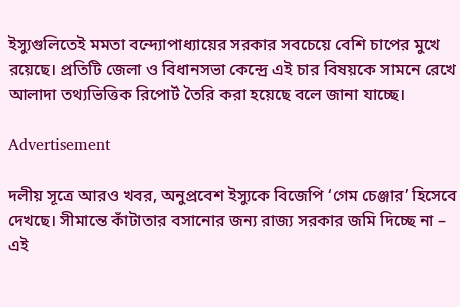ইস্যুগুলিতেই মমতা বন্দ্যোপাধ্যায়ের সরকার সবচেয়ে বেশি চাপের মুখে রয়েছে। প্রতিটি জেলা ও বিধানসভা কেন্দ্রে এই চার বিষয়কে সামনে রেখে আলাদা তথ্যভিত্তিক রিপোর্ট তৈরি করা হয়েছে বলে জানা যাচ্ছে।

Advertisement

দলীয় সূত্রে আরও খবর, অনুপ্রবেশ ইস্যুকে বিজেপি ‘গেম চেঞ্জার’ হিসেবে দেখছে। সীমান্তে কাঁটাতার বসানোর জন্য রাজ্য সরকার জমি দিচ্ছে না – এই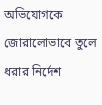অভিযোগকে জোরালোভাবে তুলে ধরার নির্দেশ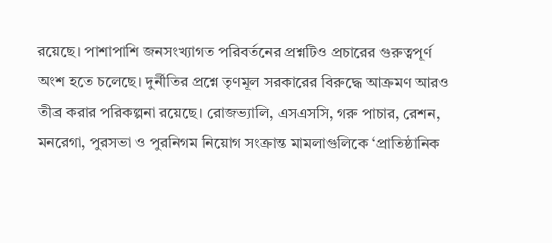রয়েছে। পাশাপাশি জনসংখ্যাগত পরিবর্তনের প্রশ্নটিও প্রচারের গুরুত্বপূর্ণ অংশ হতে চলেছে। দুর্নীতির প্রশ্নে তৃণমূল সরকারের বিরুদ্ধে আক্রমণ আরও তীব্র করার পরিকল্পনা রয়েছে। রোজভ্যালি, এসএসসি, গরু পাচার, রেশন, মনরেগা, পুরসভা ও পুরনিগম নিয়োগ সংক্রান্ত মামলাগুলিকে ‘প্রাতিষ্ঠানিক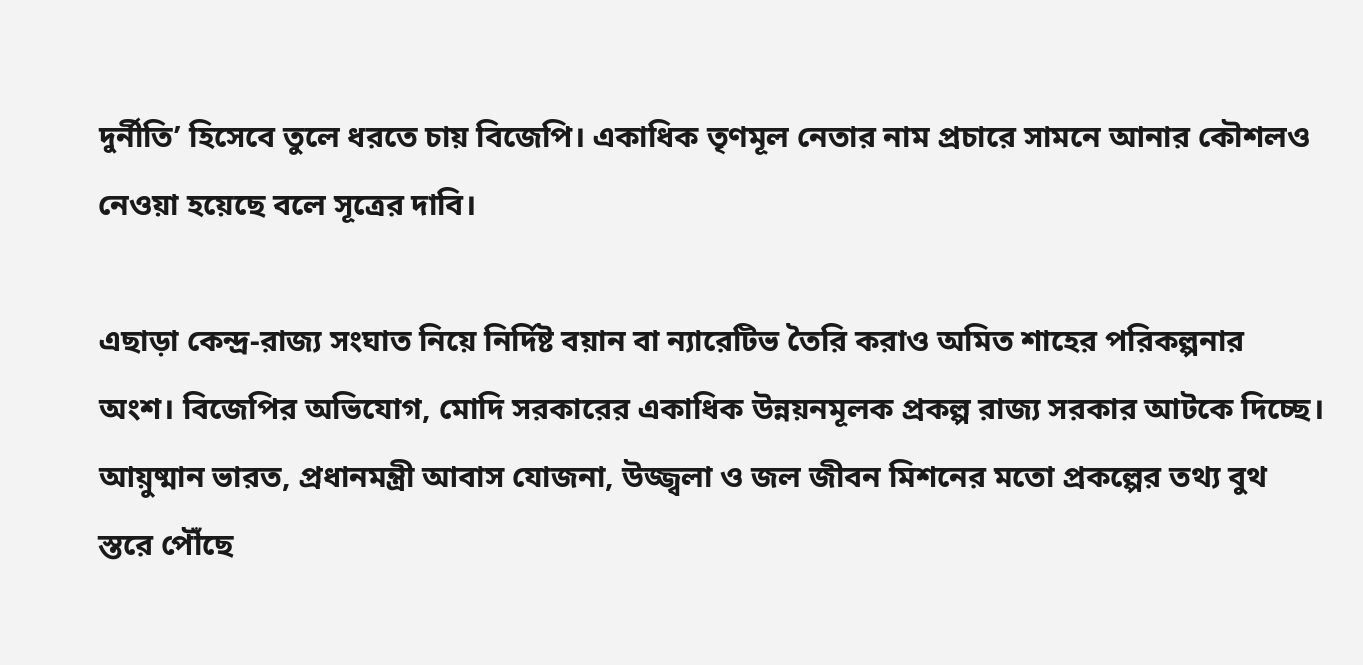দুর্নীতি’ হিসেবে তুলে ধরতে চায় বিজেপি। একাধিক তৃণমূল নেতার নাম প্রচারে সামনে আনার কৌশলও নেওয়া হয়েছে বলে সূত্রের দাবি।

এছাড়া কেন্দ্র-রাজ্য সংঘাত নিয়ে নির্দিষ্ট বয়ান বা ন্যারেটিভ তৈরি করাও অমিত শাহের পরিকল্পনার অংশ। বিজেপির অভিযোগ, মোদি সরকারের একাধিক উন্নয়নমূলক প্রকল্প রাজ্য সরকার আটকে দিচ্ছে। আয়ুষ্মান ভারত, প্রধানমন্ত্রী আবাস যোজনা, উজ্জ্বলা ও জল জীবন মিশনের মতো প্রকল্পের তথ্য বুথ স্তরে পৌঁছে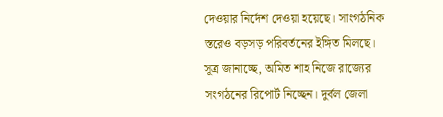দেওয়ার নির্দেশ দেওয়া হয়েছে। সাংগঠনিক স্তরেও বড়সড় পরিবর্তনের ইঙ্গিত মিলছে। সূত্র জানাচ্ছে, অমিত শাহ নিজে রাজ্যের সংগঠনের রিপোর্ট নিচ্ছেন। দুর্বল জেলা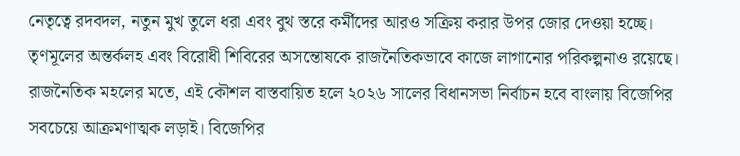নেতৃত্বে রদবদল, নতুন মুখ তুলে ধরা এবং বুথ স্তরে কর্মীদের আরও সক্রিয় করার উপর জোর দেওয়া হচ্ছে। তৃণমূলের অন্তর্কলহ এবং বিরোধী শিবিরের অসন্তোষকে রাজনৈতিকভাবে কাজে লাগানোর পরিকল্পনাও রয়েছে। রাজনৈতিক মহলের মতে, এই কৌশল বাস্তবায়িত হলে ২০২৬ সালের বিধানসভা নির্বাচন হবে বাংলায় বিজেপির সবচেয়ে আক্রমণাত্মক লড়াই। বিজেপির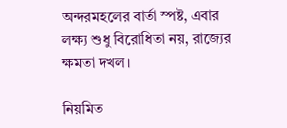অন্দরমহলের বার্তা স্পষ্ট, এবার লক্ষ্য শুধু বিরোধিতা নয়, রাজ্যের ক্ষমতা দখল।

নিয়মিত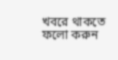খবরে থাকতে ফলো করুন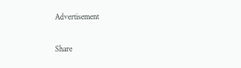Advertisement

Share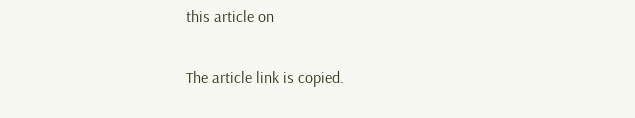this article on

The article link is copied.